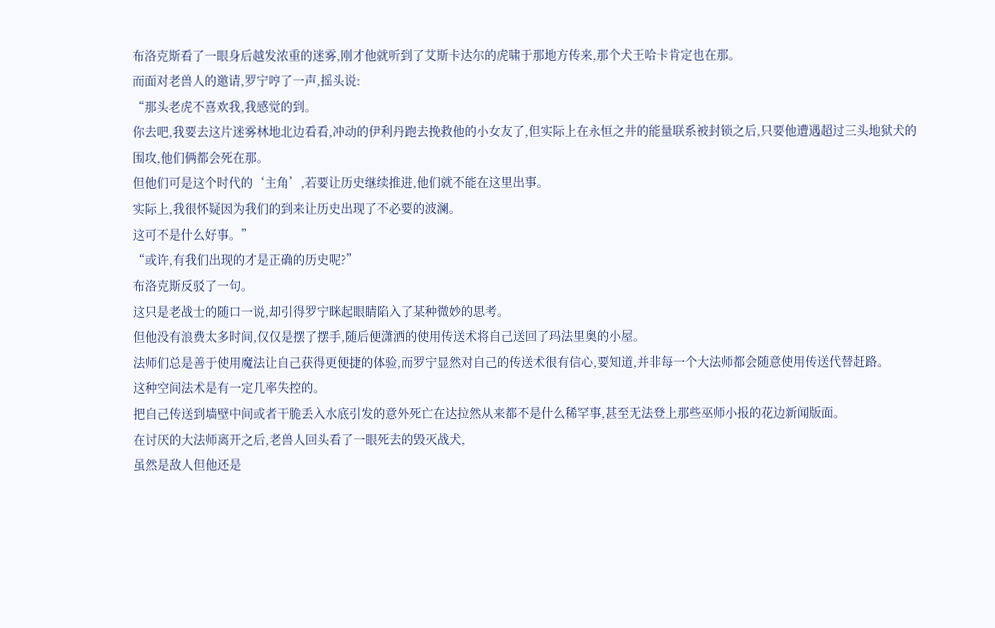布洛克斯看了一眼身后越发浓重的迷雾,刚才他就听到了艾斯卡达尔的虎啸于那地方传来,那个犬王哈卡肯定也在那。
而面对老兽人的邀请,罗宁哼了一声,摇头说:
“那头老虎不喜欢我,我感觉的到。
你去吧,我要去这片迷雾林地北边看看,冲动的伊利丹跑去挽救他的小女友了,但实际上在永恒之井的能量联系被封锁之后,只要他遭遇超过三头地狱犬的围攻,他们俩都会死在那。
但他们可是这个时代的‘主角’,若要让历史继续推进,他们就不能在这里出事。
实际上,我很怀疑因为我们的到来让历史出现了不必要的波澜。
这可不是什么好事。”
“或许,有我们出现的才是正确的历史呢?”
布洛克斯反驳了一句。
这只是老战士的随口一说,却引得罗宁眯起眼睛陷入了某种微妙的思考。
但他没有浪费太多时间,仅仅是摆了摆手,随后便潇洒的使用传送术将自己送回了玛法里奥的小屋。
法师们总是善于使用魔法让自己获得更便捷的体验,而罗宁显然对自己的传送术很有信心,要知道,并非每一个大法师都会随意使用传送代替赶路。
这种空间法术是有一定几率失控的。
把自己传送到墙壁中间或者干脆丢入水底引发的意外死亡在达拉然从来都不是什么稀罕事,甚至无法登上那些巫师小报的花边新闻版面。
在讨厌的大法师离开之后,老兽人回头看了一眼死去的毁灭战犬,
虽然是敌人但他还是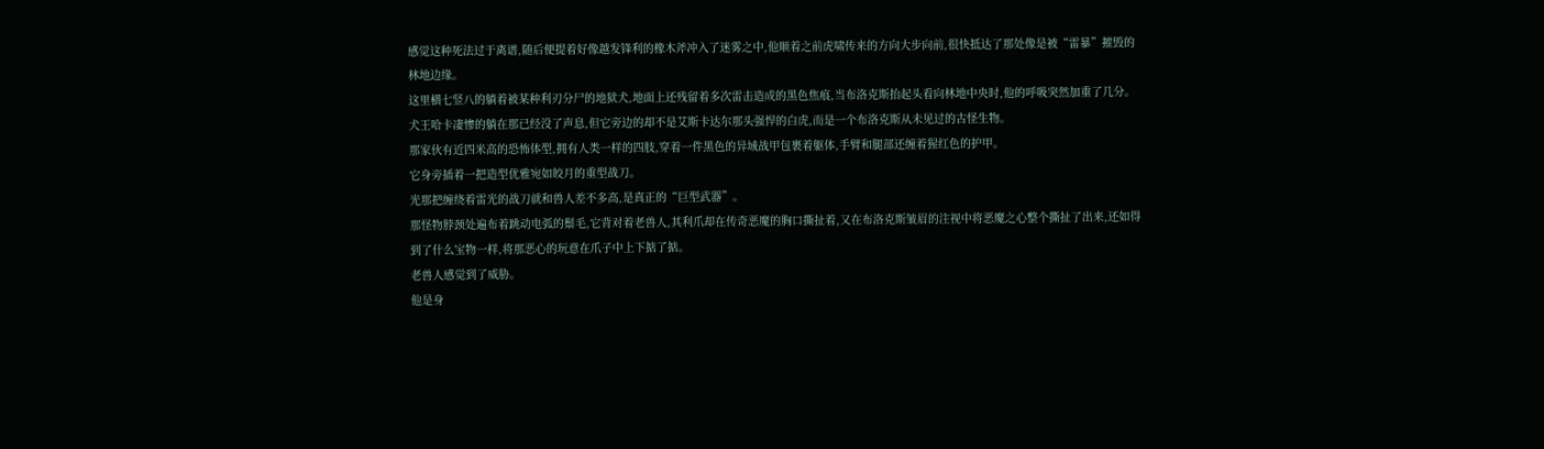感觉这种死法过于离谱,随后便提着好像越发锋利的橡木斧冲入了迷雾之中,他顺着之前虎啸传来的方向大步向前,很快抵达了那处像是被“雷暴”摧毁的林地边缘。
这里横七竖八的躺着被某种利刃分尸的地狱犬,地面上还残留着多次雷击造成的黑色焦痕,当布洛克斯抬起头看向林地中央时,他的呼吸突然加重了几分。
犬王哈卡凄惨的躺在那已经没了声息,但它旁边的却不是艾斯卡达尔那头强悍的白虎,而是一个布洛克斯从未见过的古怪生物。
那家伙有近四米高的恐怖体型,拥有人类一样的四肢,穿着一件黑色的异域战甲包裹着躯体,手臂和腿部还缠着猩红色的护甲。
它身旁插着一把造型优雅宛如皎月的重型战刀。
光那把缠绕着雷光的战刀就和兽人差不多高,是真正的“巨型武器”。
那怪物脖颈处遍布着跳动电弧的鬃毛,它背对着老兽人,其利爪却在传奇恶魔的胸口撕扯着,又在布洛克斯皱眉的注视中将恶魔之心整个撕扯了出来,还如得到了什么宝物一样,将那恶心的玩意在爪子中上下掂了掂。
老兽人感觉到了威胁。
他是身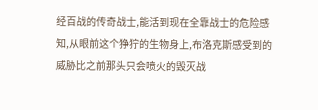经百战的传奇战士,能活到现在全靠战士的危险感知,从眼前这个狰狞的生物身上,布洛克斯感受到的威胁比之前那头只会喷火的毁灭战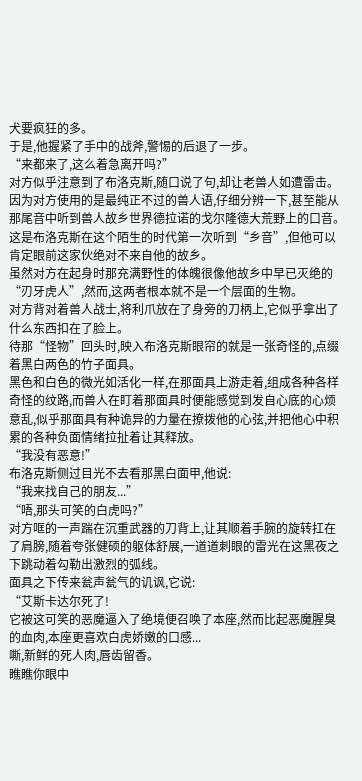犬要疯狂的多。
于是,他握紧了手中的战斧,警惕的后退了一步。
“来都来了,这么着急离开吗?”
对方似乎注意到了布洛克斯,随口说了句,却让老兽人如遭雷击。
因为对方使用的是最纯正不过的兽人语,仔细分辨一下,甚至能从那尾音中听到兽人故乡世界德拉诺的戈尔隆德大荒野上的口音。
这是布洛克斯在这个陌生的时代第一次听到“乡音”,但他可以肯定眼前这家伙绝对不来自他的故乡。
虽然对方在起身时那充满野性的体魄很像他故乡中早已灭绝的“刃牙虎人”,然而,这两者根本就不是一个层面的生物。
对方背对着兽人战士,将利爪放在了身旁的刀柄上,它似乎拿出了什么东西扣在了脸上。
待那“怪物”回头时,映入布洛克斯眼帘的就是一张奇怪的,点缀着黑白两色的竹子面具。
黑色和白色的微光如活化一样,在那面具上游走着,组成各种各样奇怪的纹路,而兽人在盯着那面具时便能感觉到发自心底的心烦意乱,似乎那面具有种诡异的力量在撩拨他的心弦,并把他心中积累的各种负面情绪拉扯着让其释放。
“我没有恶意!”
布洛克斯侧过目光不去看那黑白面甲,他说:
“我来找自己的朋友...”
“唔,那头可笑的白虎吗?”
对方哐的一声踹在沉重武器的刀背上,让其顺着手腕的旋转扛在了肩膀,随着夸张健硕的躯体舒展,一道道刺眼的雷光在这黑夜之下跳动着勾勒出激烈的弧线。
面具之下传来瓮声瓮气的讥讽,它说:
“艾斯卡达尔死了!
它被这可笑的恶魔逼入了绝境便召唤了本座,然而比起恶魔腥臭的血肉,本座更喜欢白虎娇嫩的口感...
嘶,新鲜的死人肉,唇齿留香。
瞧瞧你眼中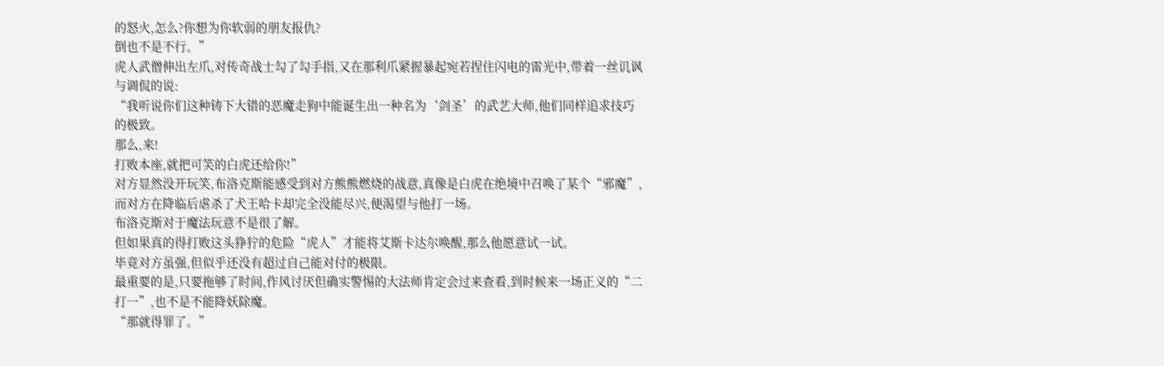的怒火,怎么?你想为你软弱的朋友报仇?
倒也不是不行。”
虎人武僧伸出左爪,对传奇战士勾了勾手指,又在那利爪紧握暴起宛若捏住闪电的雷光中,带着一丝讥讽与调侃的说:
“我听说你们这种铸下大错的恶魔走狗中能诞生出一种名为‘剑圣’的武艺大师,他们同样追求技巧的极致。
那么,来!
打败本座,就把可笑的白虎还给你!”
对方显然没开玩笑,布洛克斯能感受到对方熊熊燃烧的战意,真像是白虎在绝境中召唤了某个“邪魔”,而对方在降临后虐杀了犬王哈卡却完全没能尽兴,便渴望与他打一场。
布洛克斯对于魔法玩意不是很了解。
但如果真的得打败这头狰狞的危险“虎人”才能将艾斯卡达尔唤醒,那么他愿意试一试。
毕竟对方虽强,但似乎还没有超过自己能对付的极限。
最重要的是,只要拖够了时间,作风讨厌但确实警惕的大法师肯定会过来查看,到时候来一场正义的“二打一”,也不是不能降妖除魔。
“那就得罪了。”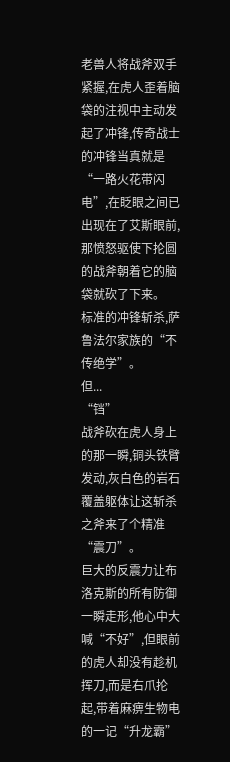老兽人将战斧双手紧握,在虎人歪着脑袋的注视中主动发起了冲锋,传奇战士的冲锋当真就是“一路火花带闪电”,在眨眼之间已出现在了艾斯眼前,那愤怒驱使下抡圆的战斧朝着它的脑袋就砍了下来。
标准的冲锋斩杀,萨鲁法尔家族的“不传绝学”。
但...
“铛”
战斧砍在虎人身上的那一瞬,铜头铁臂发动,灰白色的岩石覆盖躯体让这斩杀之斧来了个精准“震刀”。
巨大的反震力让布洛克斯的所有防御一瞬走形,他心中大喊“不好”,但眼前的虎人却没有趁机挥刀,而是右爪抡起,带着麻痹生物电的一记“升龙霸”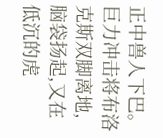正中兽人下巴。
巨力冲击将布洛克斯双脚离地,脑袋扬起,又在低沉的虎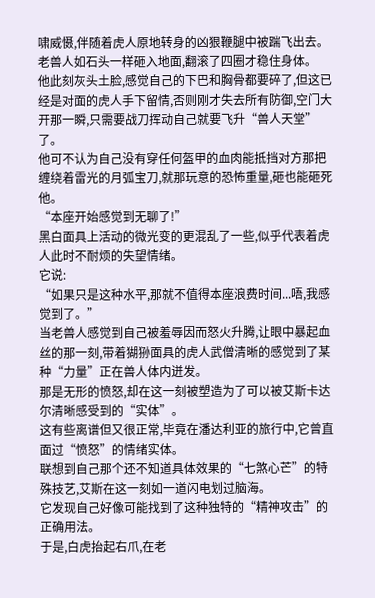啸威慑,伴随着虎人原地转身的凶狠鞭腿中被踹飞出去。
老兽人如石头一样砸入地面,翻滚了四圈才稳住身体。
他此刻灰头土脸,感觉自己的下巴和胸骨都要碎了,但这已经是对面的虎人手下留情,否则刚才失去所有防御,空门大开那一瞬,只需要战刀挥动自己就要飞升“兽人天堂”了。
他可不认为自己没有穿任何盔甲的血肉能抵挡对方那把缠绕着雷光的月弧宝刀,就那玩意的恐怖重量,砸也能砸死他。
“本座开始感觉到无聊了!”
黑白面具上活动的微光变的更混乱了一些,似乎代表着虎人此时不耐烦的失望情绪。
它说:
“如果只是这种水平,那就不值得本座浪费时间...唔,我感觉到了。”
当老兽人感觉到自己被羞辱因而怒火升腾,让眼中暴起血丝的那一刻,带着猢狲面具的虎人武僧清晰的感觉到了某种“力量”正在兽人体内迸发。
那是无形的愤怒,却在这一刻被塑造为了可以被艾斯卡达尔清晰感受到的“实体”。
这有些离谱但又很正常,毕竟在潘达利亚的旅行中,它曾直面过“愤怒”的情绪实体。
联想到自己那个还不知道具体效果的“七煞心芒”的特殊技艺,艾斯在这一刻如一道闪电划过脑海。
它发现自己好像可能找到了这种独特的“精神攻击”的正确用法。
于是,白虎抬起右爪,在老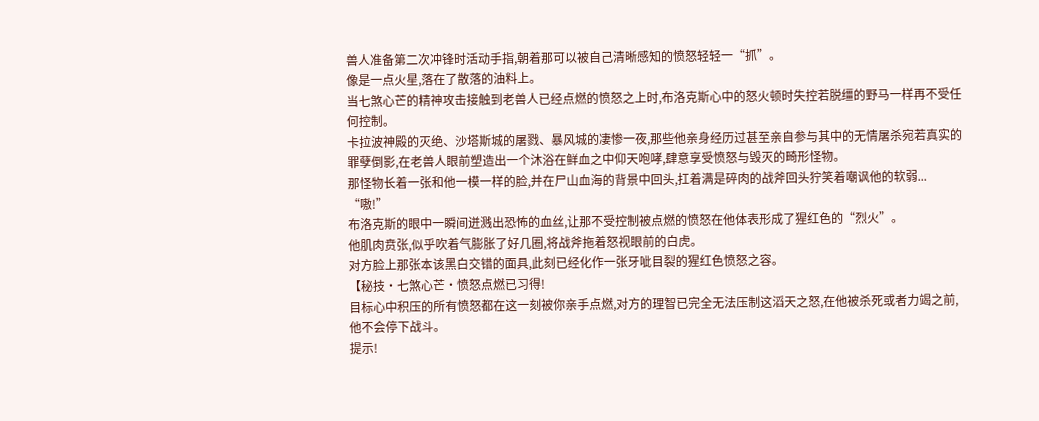兽人准备第二次冲锋时活动手指,朝着那可以被自己清晰感知的愤怒轻轻一“抓”。
像是一点火星,落在了散落的油料上。
当七煞心芒的精神攻击接触到老兽人已经点燃的愤怒之上时,布洛克斯心中的怒火顿时失控若脱缰的野马一样再不受任何控制。
卡拉波神殿的灭绝、沙塔斯城的屠戮、暴风城的凄惨一夜,那些他亲身经历过甚至亲自参与其中的无情屠杀宛若真实的罪孽倒影,在老兽人眼前塑造出一个沐浴在鲜血之中仰天咆哮,肆意享受愤怒与毁灭的畸形怪物。
那怪物长着一张和他一模一样的脸,并在尸山血海的背景中回头,扛着满是碎肉的战斧回头狞笑着嘲讽他的软弱...
“嗷!”
布洛克斯的眼中一瞬间迸溅出恐怖的血丝,让那不受控制被点燃的愤怒在他体表形成了猩红色的“烈火”。
他肌肉贲张,似乎吹着气膨胀了好几圈,将战斧拖着怒视眼前的白虎。
对方脸上那张本该黑白交错的面具,此刻已经化作一张牙呲目裂的猩红色愤怒之容。
【秘技·七煞心芒·愤怒点燃已习得!
目标心中积压的所有愤怒都在这一刻被你亲手点燃,对方的理智已完全无法压制这滔天之怒,在他被杀死或者力竭之前,他不会停下战斗。
提示!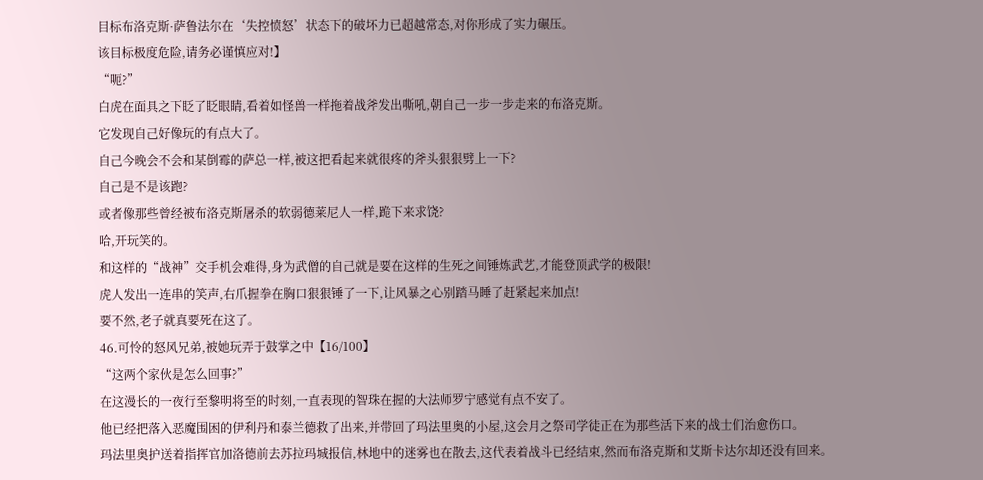目标布洛克斯·萨鲁法尔在‘失控愤怒’状态下的破坏力已超越常态,对你形成了实力碾压。
该目标极度危险,请务必谨慎应对!】
“呃?”
白虎在面具之下眨了眨眼睛,看着如怪兽一样拖着战斧发出嘶吼,朝自己一步一步走来的布洛克斯。
它发现自己好像玩的有点大了。
自己今晚会不会和某倒霉的萨总一样,被这把看起来就很疼的斧头狠狠劈上一下?
自己是不是该跑?
或者像那些曾经被布洛克斯屠杀的软弱德莱尼人一样,跪下来求饶?
哈,开玩笑的。
和这样的“战神”交手机会难得,身为武僧的自己就是要在这样的生死之间锤炼武艺,才能登顶武学的极限!
虎人发出一连串的笑声,右爪握拳在胸口狠狠锤了一下,让风暴之心别踏马睡了赶紧起来加点!
要不然,老子就真要死在这了。
46.可怜的怒风兄弟,被她玩弄于鼓掌之中【16/100】
“这两个家伙是怎么回事?”
在这漫长的一夜行至黎明将至的时刻,一直表现的智珠在握的大法师罗宁感觉有点不安了。
他已经把落入恶魔围困的伊利丹和泰兰德救了出来,并带回了玛法里奥的小屋,这会月之祭司学徒正在为那些活下来的战士们治愈伤口。
玛法里奥护送着指挥官加洛德前去苏拉玛城报信,林地中的迷雾也在散去,这代表着战斗已经结束,然而布洛克斯和艾斯卡达尔却还没有回来。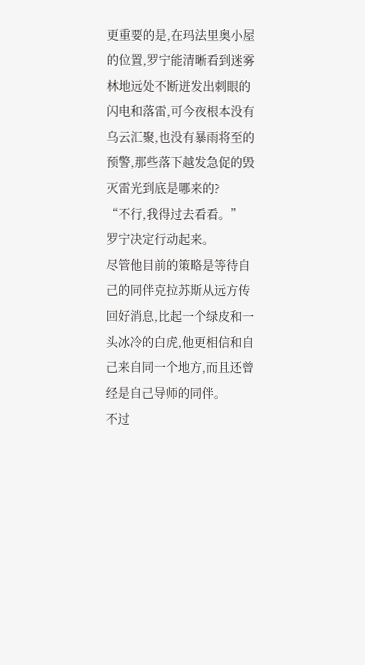更重要的是,在玛法里奥小屋的位置,罗宁能清晰看到迷雾林地远处不断迸发出刺眼的闪电和落雷,可今夜根本没有乌云汇聚,也没有暴雨将至的预警,那些落下越发急促的毁灭雷光到底是哪来的?
“不行,我得过去看看。”
罗宁决定行动起来。
尽管他目前的策略是等待自己的同伴克拉苏斯从远方传回好消息,比起一个绿皮和一头冰冷的白虎,他更相信和自己来自同一个地方,而且还曾经是自己导师的同伴。
不过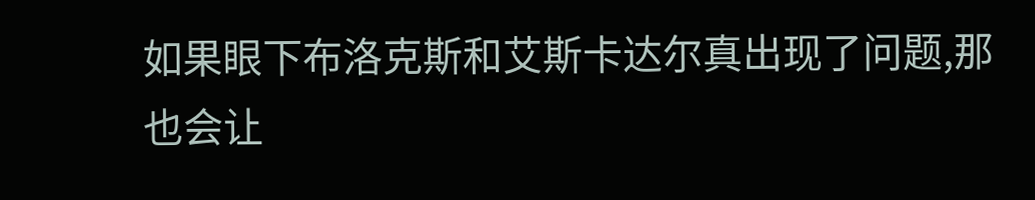如果眼下布洛克斯和艾斯卡达尔真出现了问题,那也会让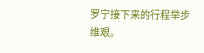罗宁接下来的行程举步维艰。